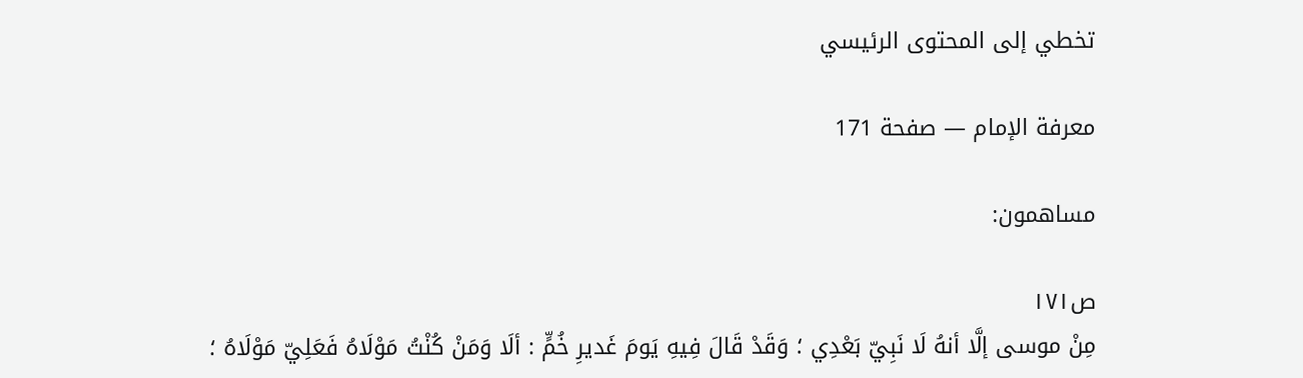تخطي إلى المحتوى الرئيسي

معرفة الإمام — صفحة 171

مساهمون:

ص١٧١
مِنْ موسى إلَّا أنهُ لَا نَبِيّ بَعْدِي ؛ وَقَدْ قَالَ فِيهِ يَومَ غَديرِ خُمٍّ : ألَا وَمَنْ كُنْتُ مَوْلَاهُ فَعَلِيّ مَوْلَاهُ ؛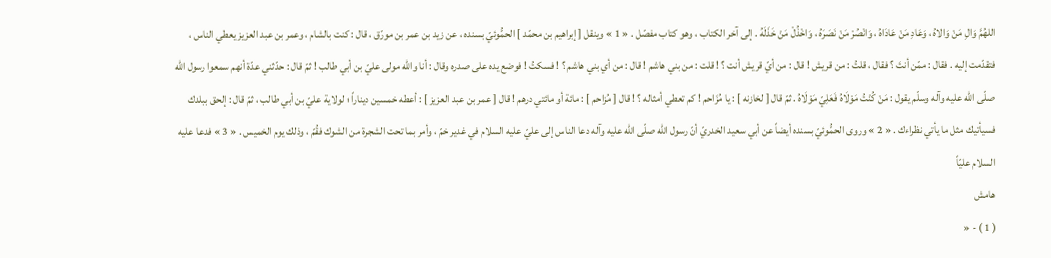اللهُمَّ وَالِ مَنْ وَالاهُ ، وَعَادِ مَنْ عَادَاهُ ، وَانْصُرْ مَنْ نَصَرَهُ ، وَاخْذُلْ مَنْ خَذَلَهُ . إلى آخر الكتاب ، وهو كتاب مفصّل . « 1 » وينقل [ إبراهيم بن محمّد ] الحمُّوئيّ بسنده ، عن زيد بن عمر بن مورّق ، قال : كنت بالشام ، وعمر بن عبد العزيز يعطي الناس ، فتقدّمت إليه . فقال : ممّن أنتَ ؟ فقال ، قلتُ : من قريش ! قال : من أيّ قريش أنت ؟ ! قلت : من بني هاشم ! قال : من أي بني هاشم ؟ ! فسكتُ ! فوضع يده على صدره وقال : أنا والله مولى عليّ بن أبي طالب ! ثمّ قال : حدّثني عدّة أنهم سمعوا رسول الله صلّى الله عليه وآله وسلّم يقول : مَنْ كُنْتُ مَوْلَاهُ فَعَلِيّ مَوْلَاهُ . ثمّ قال [ لخازنه ] : يا مُزَاحم ! كم تعطي أمثاله ؟ ! قال [ مُزاحم ] : مائة أو مائتي درهم ! قال [ عمر بن عبد العزيز ] : أعطه خمسين ديناراً ؛ لولاية عليّ بن أبي طالب ، ثمّ قال : إلحق ببلدك فسيأتيك مثل ما يأتي نظراءك . « 2 » وروى الحمُّوئيّ بسنده أيضاً عن أبي سعيد الخدريّ أنّ رسول الله صلّى الله عليه وآله دعا الناس إلى عليّ عليه السلام في غدير خمّ ، وأمر بما تحت الشجرة من الشوك فقُمّ ، وذلك يوم الخميس . « 3 » فدعا عليه السلام عليّاً
هامش
( 1 ) - «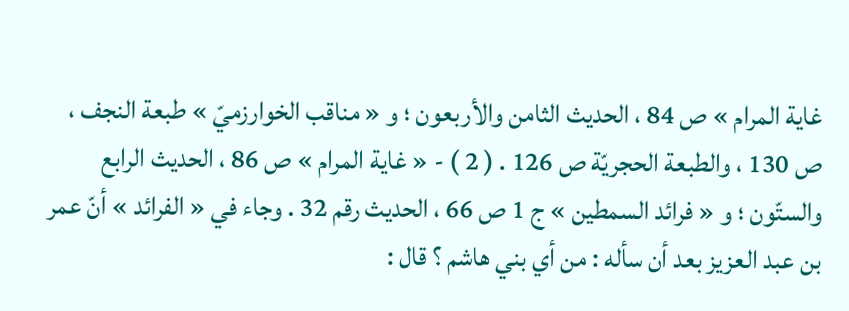غاية المرام » ص 84 ، الحديث الثامن والأربعون ؛ و « مناقب الخوارزميّ » طبعة النجف ، ص 130 ، والطبعة الحجريّة ص 126 . ( 2 ) - « غاية المرام » ص 86 ، الحديث الرابع والستّون ؛ و « فرائد السمطين » ج 1 ص 66 ، الحديث رقم 32 . وجاء في « الفرائد » أنّ عمر بن عبد العزيز بعد أن سأله : من أي بني هاشم ؟ قال :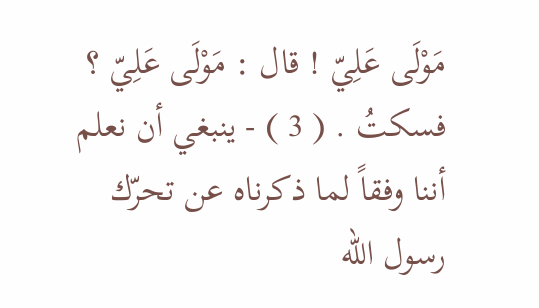مَوْلَى عَلِيّ ! قال : مَوْلَى عَلِيّ ؟ فسكتُ . ( 3 ) - ينبغي أن نعلم أننا وفقاً لما ذكرناه عن تحرّك رسول الله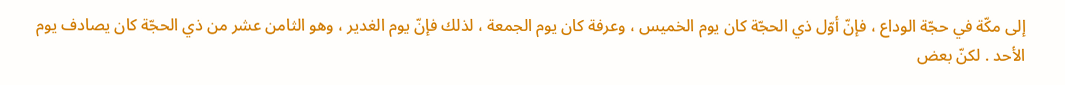إلى مكّة في حجّة الوداع ، فإنّ أوّل ذي الحجّة كان يوم الخميس ، وعرفة كان يوم الجمعة ، لذلك فإنّ يوم الغدير ، وهو الثامن عشر من ذي الحجّة كان يصادف يوم الأحد . لكنّ بعض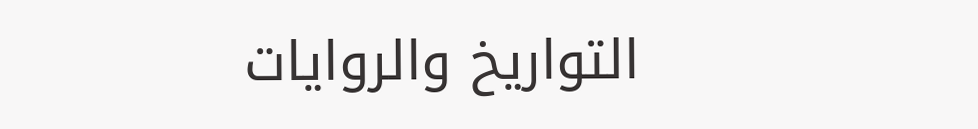التواريخ والروايات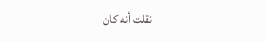نقلت أنه كان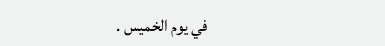في يوم الخميس .